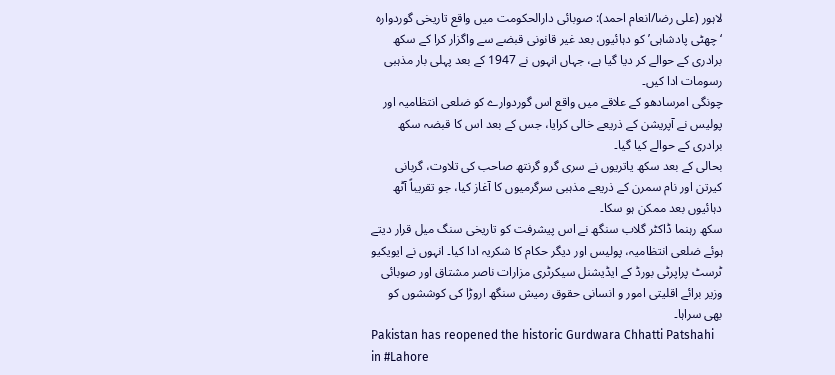لاہور (علی رضا/انعام احمد): صوبائی دارالحکومت میں واقع تاریخی گوردوارہ ‘چھٹی پادشاہی’ کو دہائیوں بعد غیر قانونی قبضے سے واگزار کرا کے سکھ برادری کے حوالے کر دیا گیا ہے، جہاں انہوں نے 1947 کے بعد پہلی بار مذہبی رسومات ادا کیں۔
چونگی امرسادھو کے علاقے میں واقع اس گوردوارے کو ضلعی انتظامیہ اور پولیس نے آپریشن کے ذریعے خالی کرایا، جس کے بعد اس کا قبضہ سکھ برادری کے حوالے کیا گیا۔
بحالی کے بعد سکھ یاتریوں نے سری گرو گرنتھ صاحب کی تلاوت، گربانی کیرتن اور نام سمرن کے ذریعے مذہبی سرگرمیوں کا آغاز کیا، جو تقریباً آٹھ دہائیوں بعد ممکن ہو سکا۔
سکھ رہنما ڈاکٹر گلاب سنگھ نے اس پیشرفت کو تاریخی سنگ میل قرار دیتے ہوئے ضلعی انتظامیہ، پولیس اور دیگر حکام کا شکریہ ادا کیا۔ انہوں نے ایویکیو ٹرسٹ پراپرٹی بورڈ کے ایڈیشنل سیکرٹری مزارات ناصر مشتاق اور صوبائی وزیر برائے اقلیتی امور و انسانی حقوق رمیش سنگھ اروڑا کی کوششوں کو بھی سراہا۔
Pakistan has reopened the historic Gurdwara Chhatti Patshahi in #Lahore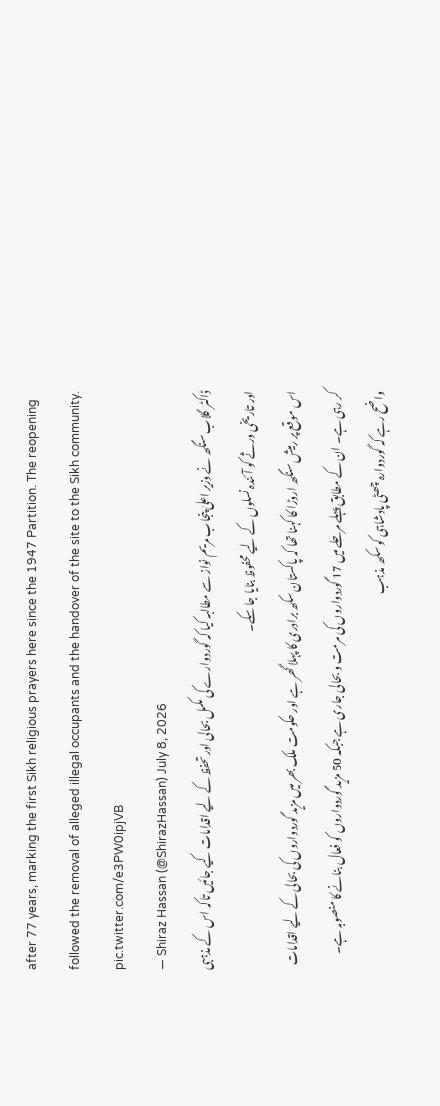after 77 years, marking the first Sikh religious prayers here since the 1947 Partition. The reopening followed the removal of alleged illegal occupants and the handover of the site to the Sikh community. pic.twitter.com/e3PW0ipjVB
— Shiraz Hassan (@ShirazHassan) July 8, 2026
ڈاکٹر گلاب سنگھ نے وزیر اعلیٰ پنجاب مریم نواز سے مطالبہ کیا کہ گوردوارے کی مکمل بحالی اور تحفظ کے لیے اقدامات کیے جائیں تاکہ اس کے مذہبی اور تاریخی ورثے کو آئندہ نسلوں کے لیے محفوظ بنایا جا سکے۔
اس موقع پر رمیش سنگھ اروڑا کا کہنا تھا کہ پاکستان سکھ برادری کا پہلا گھر ہے اور حکومت ملک بھر میں مزید گوردواروں کی بحالی کے لیے اقدامات کر رہی ہے۔ ان کے مطابق پہلے مرحلے میں 17 گوردواروں کی مرمت و بحالی جاری ہے جبکہ 50 مزید گوردواروں کو فعال بنانے کا منصوبہ ہے۔
واضح رہے کہ گوردوارہ چھٹی پادشاہی کو سکھ مذہب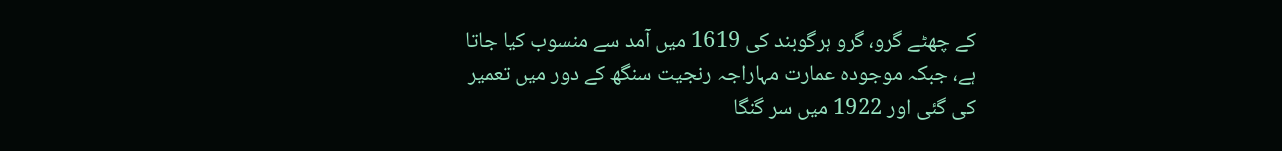کے چھٹے گرو، گرو ہرگوبند کی 1619 میں آمد سے منسوب کیا جاتا ہے، جبکہ موجودہ عمارت مہاراجہ رنجیت سنگھ کے دور میں تعمیر کی گئی اور 1922 میں سر گنگا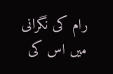رام کی نگرانی میں اس کی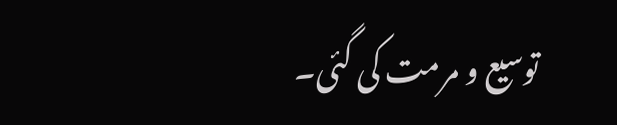توسیع و مرمت کی گئی۔